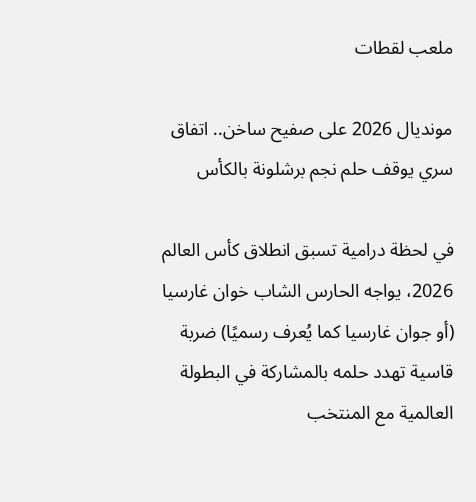ملعب لقطات

مونديال 2026 على صفيح ساخن.. اتفاق سري يوقف حلم نجم برشلونة بالكأس

في لحظة درامية تسبق انطلاق كأس العالم 2026، يواجه الحارس الشاب خوان غارسيا (أو جوان غارسيا كما يُعرف رسميًا) ضربة قاسية تهدد حلمه بالمشاركة في البطولة العالمية مع المنتخب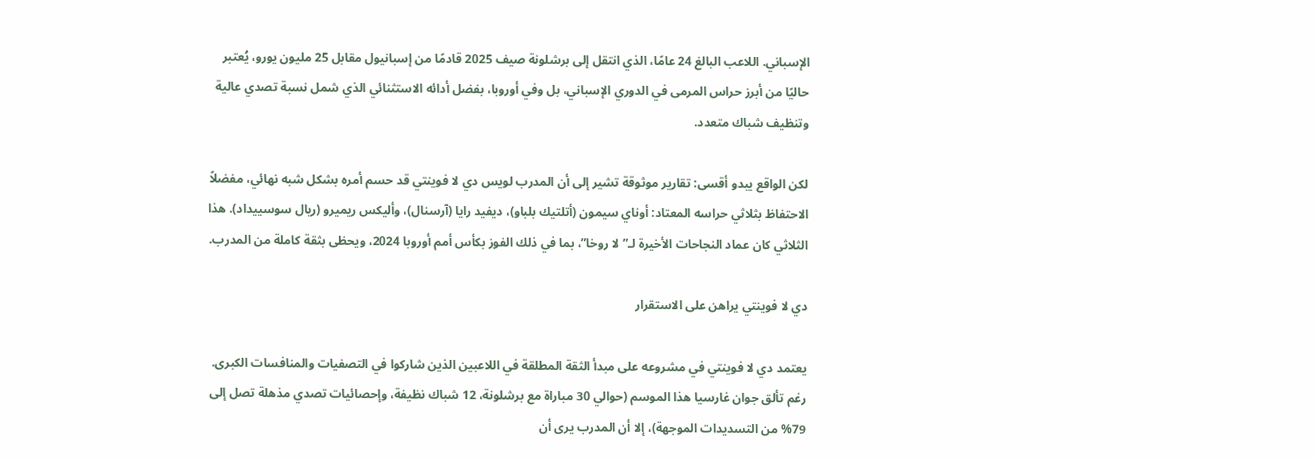الإسباني. اللاعب البالغ 24 عامًا، الذي انتقل إلى برشلونة صيف 2025 قادمًا من إسبانيول مقابل 25 مليون يورو، يُعتبر حاليًا من أبرز حراس المرمى في الدوري الإسباني، بل وفي أوروبا، بفضل أدائه الاستثنائي الذي شمل نسبة تصدي عالية وتنظيف شباك متعدد.

لكن الواقع يبدو أقسى: تقارير موثوقة تشير إلى أن المدرب لويس دي لا فوينتي قد حسم أمره بشكل شبه نهائي، مفضلاً الاحتفاظ بثلاثي حراسه المعتاد: أوناي سيمون (أتلتيك بلباو)، ديفيد رايا (آرسنال)، وأليكس ريميرو (ريال سوسييداد). هذا الثلاثي كان عماد النجاحات الأخيرة لـ”لا روخا”، بما في ذلك الفوز بكأس أمم أوروبا 2024، ويحظى بثقة كاملة من المدرب.

دي لا فوينتي يراهن على الاستقرار

يعتمد دي لا فوينتي في مشروعه على مبدأ الثقة المطلقة في اللاعبين الذين شاركوا في التصفيات والمنافسات الكبرى. رغم تألق جوان غارسيا هذا الموسم (حوالي 30 مباراة مع برشلونة، 12 شباك نظيفة، وإحصائيات تصدي مذهلة تصل إلى 79% من التسديدات الموجهة)، إلا أن المدرب يرى أن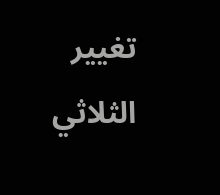تغيير الثلاثي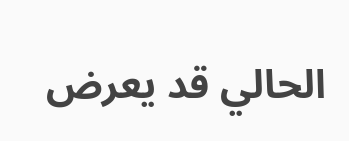الحالي قد يعرض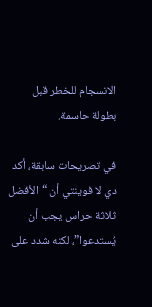الانسجام للخطر قبل بطولة حاسمة.

في تصريحات سابقة، أكد دي لا فوينتي أن “الأفضل ثلاثة حراس يجب أن يُستدعوا”، لكنه شدد على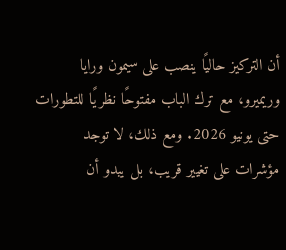أن التركيز حاليًا ينصب على سيمون ورايا وريميرو، مع ترك الباب مفتوحًا نظريًا للتطورات حتى يونيو 2026. ومع ذلك، لا توجد مؤشرات على تغيير قريب، بل يبدو أن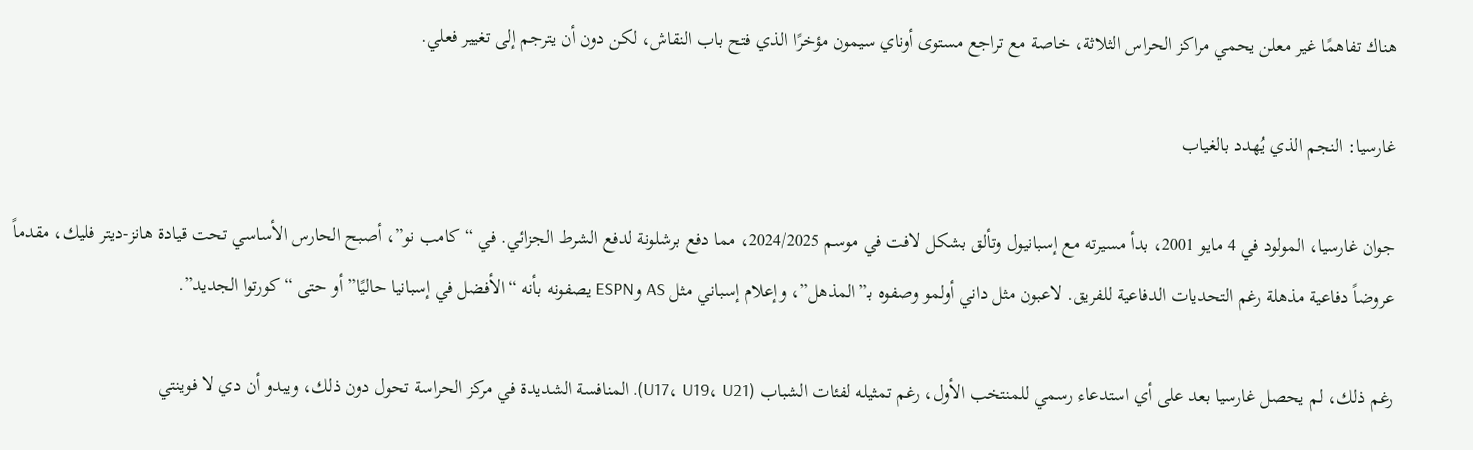هناك تفاهمًا غير معلن يحمي مراكز الحراس الثلاثة، خاصة مع تراجع مستوى أوناي سيمون مؤخرًا الذي فتح باب النقاش، لكن دون أن يترجم إلى تغيير فعلي.

غارسيا: النجم الذي يُهدد بالغياب

جوان غارسيا، المولود في 4 مايو 2001، بدأ مسيرته مع إسبانيول وتألق بشكل لافت في موسم 2024/2025، مما دفع برشلونة لدفع الشرط الجزائي. في “كامب نو”، أصبح الحارس الأساسي تحت قيادة هانز-ديتر فليك، مقدماً عروضاً دفاعية مذهلة رغم التحديات الدفاعية للفريق. لاعبون مثل داني أولمو وصفوه بـ”المذهل”، وإعلام إسباني مثل AS وESPN يصفونه بأنه “الأفضل في إسبانيا حاليًا” أو حتى “كورتوا الجديد”.

رغم ذلك، لم يحصل غارسيا بعد على أي استدعاء رسمي للمنتخب الأول، رغم تمثيله لفئات الشباب (U17، U19، U21). المنافسة الشديدة في مركز الحراسة تحول دون ذلك، ويبدو أن دي لا فوينتي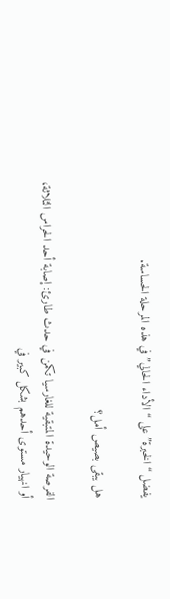يفضل “الخبرة” على “الأداء الحالي” في هذه المرحلة الحساسة.

هل يبقى بصيص أمل؟

الفرصة الوحيدة المتبقية للغارسيا تكمن في حدث طارئ: إصابة أحد الحراس الثلاثة، أو انهيار مستوى أحدهم بشكل كبير في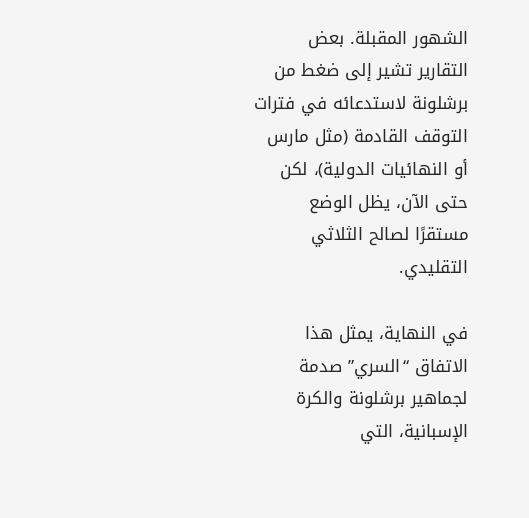الشهور المقبلة. بعض التقارير تشير إلى ضغط من برشلونة لاستدعائه في فترات التوقف القادمة (مثل مارس أو النهائيات الدولية)، لكن حتى الآن، يظل الوضع مستقرًا لصالح الثلاثي التقليدي.

في النهاية، يمثل هذا الاتفاق “السري” صدمة لجماهير برشلونة والكرة الإسبانية، التي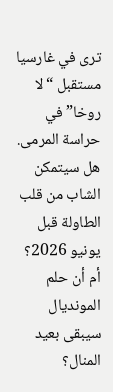ترى في غارسيا مستقبل “لا روخا” في حراسة المرمى. هل سيتمكن الشاب من قلب الطاولة قبل يونيو 2026؟ أم أن حلم المونديال سيبقى بعيد المنال؟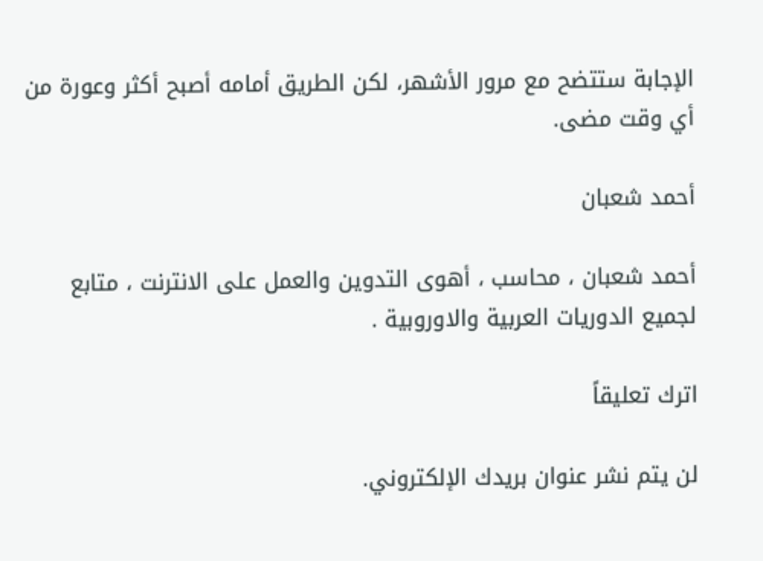الإجابة ستتضح مع مرور الأشهر، لكن الطريق أمامه أصبح أكثر وعورة من أي وقت مضى.

أحمد شعبان

أحمد شعبان ، محاسب ، أهوى التدوين والعمل على الانترنت ، متابع لجميع الدوريات العربية والاوروبية .

اترك تعليقاً

لن يتم نشر عنوان بريدك الإلكتروني.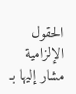الحقول الإلزامية مشار إليها بـ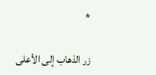*

زر الذهاب إلى الأعلى